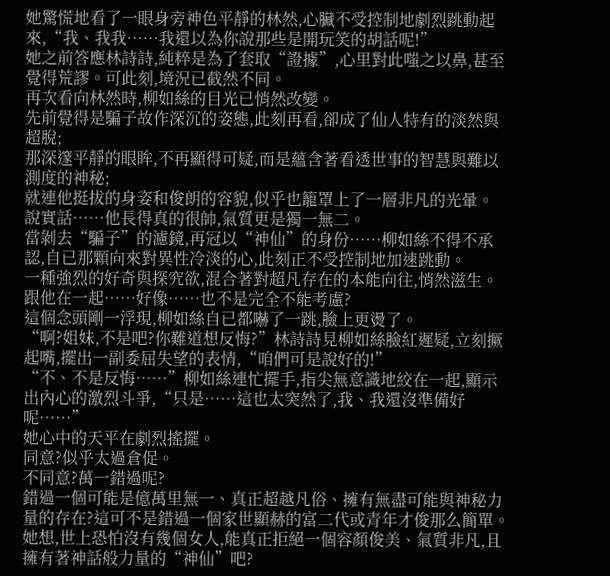她驚慌地看了一眼身旁神色平靜的林然,心臟不受控制地劇烈跳動起來,“我、我我……我還以為你說那些是開玩笑的胡話呢!”
她之前答應林詩詩,純粹是為了套取“證據”,心里對此嗤之以鼻,甚至覺得荒謬。可此刻,境況已截然不同。
再次看向林然時,柳如絲的目光已悄然改變。
先前覺得是騙子故作深沉的姿態,此刻再看,卻成了仙人特有的淡然與超脫;
那深邃平靜的眼眸,不再顯得可疑,而是蘊含著看透世事的智慧與難以測度的神秘;
就連他挺拔的身姿和俊朗的容貌,似乎也籠罩上了一層非凡的光暈。
說實話……他長得真的很帥,氣質更是獨一無二。
當剝去“騙子”的濾鏡,再冠以“神仙”的身份……柳如絲不得不承認,自已那顆向來對異性冷淡的心,此刻正不受控制地加速跳動。
一種強烈的好奇與探究欲,混合著對超凡存在的本能向往,悄然滋生。
跟他在一起……好像……也不是完全不能考慮?
這個念頭剛一浮現,柳如絲自已都嚇了一跳,臉上更燙了。
“啊?姐妹,不是吧?你難道想反悔?”林詩詩見柳如絲臉紅遲疑,立刻撅起嘴,擺出一副委屈失望的表情,“咱們可是說好的!”
“不、不是反悔……”柳如絲連忙擺手,指尖無意識地絞在一起,顯示出內心的激烈斗爭,“只是……這也太突然了,我、我還沒準備好呢……”
她心中的天平在劇烈搖擺。
同意?似乎太過倉促。
不同意?萬一錯過呢?
錯過一個可能是億萬里無一、真正超越凡俗、擁有無盡可能與神秘力量的存在?這可不是錯過一個家世顯赫的富二代或青年才俊那么簡單。
她想,世上恐怕沒有幾個女人,能真正拒絕一個容顏俊美、氣質非凡,且擁有著神話般力量的“神仙”吧?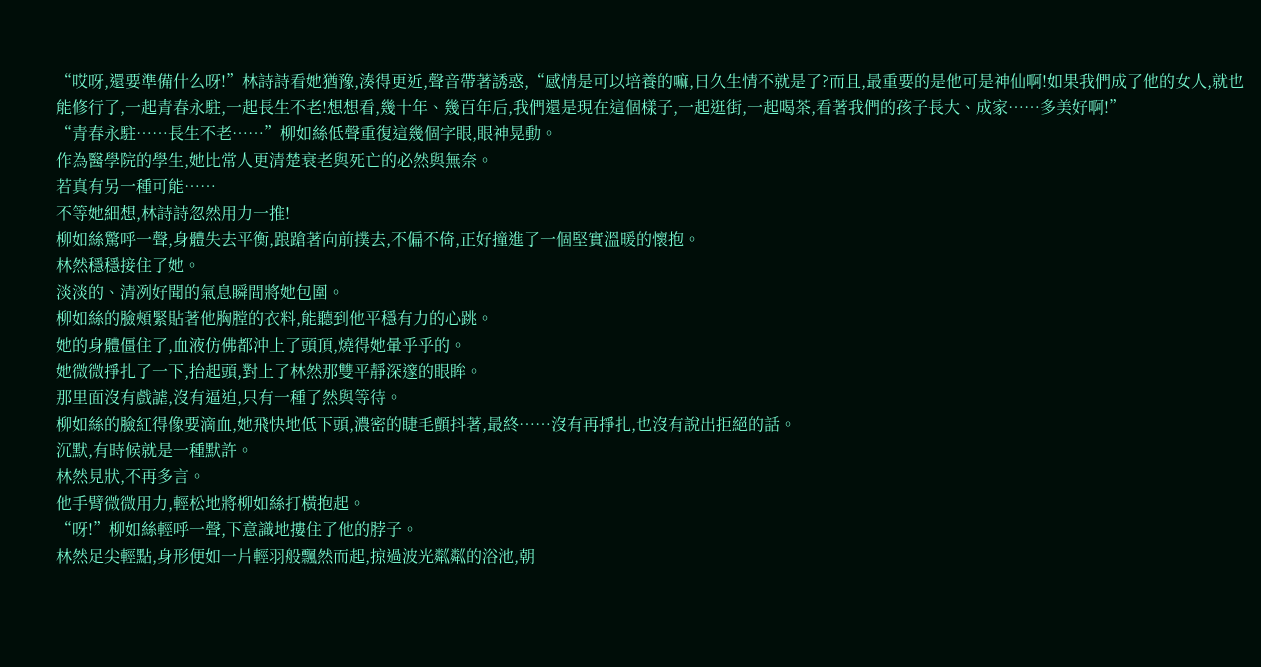“哎呀,還要準備什么呀!”林詩詩看她猶豫,湊得更近,聲音帶著誘惑,“感情是可以培養的嘛,日久生情不就是了?而且,最重要的是他可是神仙啊!如果我們成了他的女人,就也能修行了,一起青春永駐,一起長生不老!想想看,幾十年、幾百年后,我們還是現在這個樣子,一起逛街,一起喝茶,看著我們的孩子長大、成家……多美好啊!”
“青春永駐……長生不老……”柳如絲低聲重復這幾個字眼,眼神晃動。
作為醫學院的學生,她比常人更清楚衰老與死亡的必然與無奈。
若真有另一種可能……
不等她細想,林詩詩忽然用力一推!
柳如絲驚呼一聲,身體失去平衡,踉蹌著向前撲去,不偏不倚,正好撞進了一個堅實溫暖的懷抱。
林然穩穩接住了她。
淡淡的、清冽好聞的氣息瞬間將她包圍。
柳如絲的臉頰緊貼著他胸膛的衣料,能聽到他平穩有力的心跳。
她的身體僵住了,血液仿佛都沖上了頭頂,燒得她暈乎乎的。
她微微掙扎了一下,抬起頭,對上了林然那雙平靜深邃的眼眸。
那里面沒有戲謔,沒有逼迫,只有一種了然與等待。
柳如絲的臉紅得像要滴血,她飛快地低下頭,濃密的睫毛顫抖著,最終……沒有再掙扎,也沒有說出拒絕的話。
沉默,有時候就是一種默許。
林然見狀,不再多言。
他手臂微微用力,輕松地將柳如絲打橫抱起。
“呀!”柳如絲輕呼一聲,下意識地摟住了他的脖子。
林然足尖輕點,身形便如一片輕羽般飄然而起,掠過波光粼粼的浴池,朝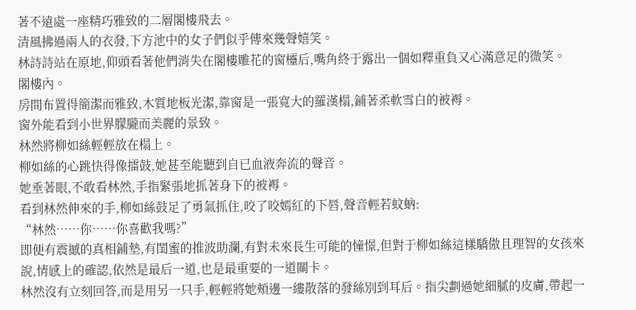著不遠處一座精巧雅致的二層閣樓飛去。
清風拂過兩人的衣發,下方池中的女子們似乎傳來幾聲嬉笑。
林詩詩站在原地,仰頭看著他們消失在閣樓雕花的窗欞后,嘴角終于露出一個如釋重負又心滿意足的微笑。
閣樓內。
房間布置得簡潔而雅致,木質地板光潔,靠窗是一張寬大的羅漢榻,鋪著柔軟雪白的被褥。
窗外能看到小世界朦朧而美麗的景致。
林然將柳如絲輕輕放在榻上。
柳如絲的心跳快得像擂鼓,她甚至能聽到自已血液奔流的聲音。
她垂著眼,不敢看林然,手指緊張地抓著身下的被褥。
看到林然伸來的手,柳如絲鼓足了勇氣抓住,咬了咬嫣紅的下唇,聲音輕若蚊蚋:
“林然……你……你喜歡我嗎?”
即便有震撼的真相鋪墊,有閨蜜的推波助瀾,有對未來長生可能的憧憬,但對于柳如絲這樣驕傲且理智的女孩來說,情感上的確認,依然是最后一道,也是最重要的一道關卡。
林然沒有立刻回答,而是用另一只手,輕輕將她頰邊一縷散落的發絲別到耳后。指尖劃過她細膩的皮膚,帶起一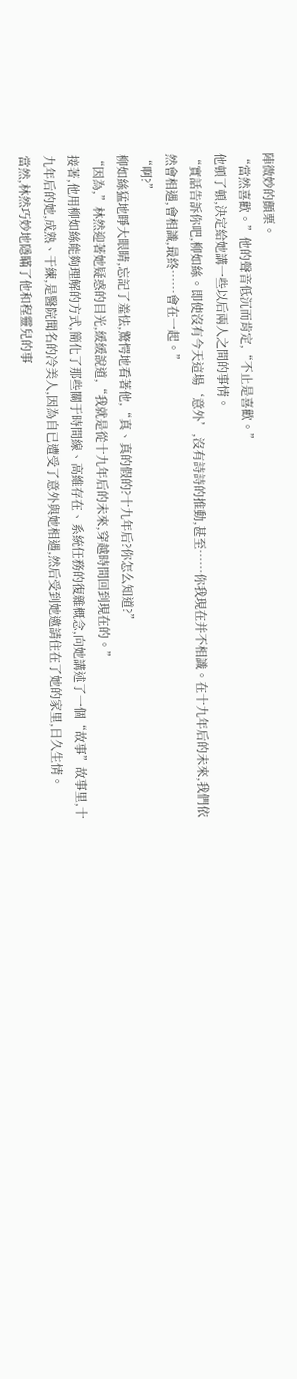陣微妙的顫栗。
“當然喜歡。”他的聲音低沉而肯定,“不止是喜歡。”
他頓了頓,決定給她講一些以后兩人之間的事情。
“實話告訴你吧,柳如絲。即使沒有今天這場‘意外’,沒有詩詩的推動,甚至……你我現在并不相識。在十九年后的未來,我們依然會相遇,會相識,最終……會在一起。”
“啊?”
柳如絲猛地睜大眼睛,忘記了羞怯,驚愕地看著他,“真、真的假的?十九年后?你怎么知道?”
“因為,”林然迎著她疑惑的目光,緩緩說道,“我就是從十九年后的未來,穿越時間回到現在的。”
接著,他用柳如絲能夠理解的方式,簡化了那些關于時間線、高維存在、系統任務的復雜概念,向她講述了一個“故事”故事里,十九年后的她,成熟、干練,是醫院聞名的冷美人,因為自已遭受了意外與她相遇,然后受到她邀請住在了她的家里,日久生情。
當然,林然巧妙地隱瞞了他和程靈兒的事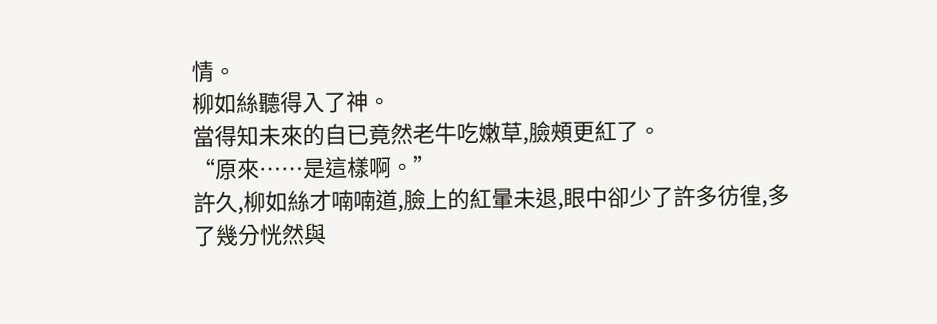情。
柳如絲聽得入了神。
當得知未來的自已竟然老牛吃嫩草,臉頰更紅了。
“原來……是這樣啊。”
許久,柳如絲才喃喃道,臉上的紅暈未退,眼中卻少了許多彷徨,多了幾分恍然與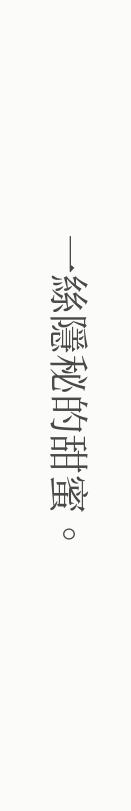一絲隱秘的甜蜜。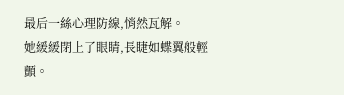最后一絲心理防線,悄然瓦解。
她緩緩閉上了眼睛,長睫如蝶翼般輕顫。